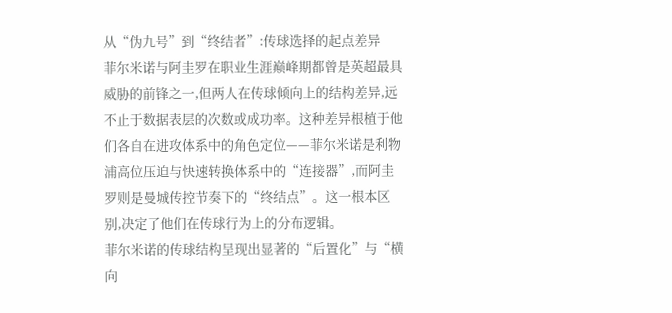从“伪九号”到“终结者”:传球选择的起点差异
菲尔米诺与阿圭罗在职业生涯巅峰期都曾是英超最具威胁的前锋之一,但两人在传球倾向上的结构差异,远不止于数据表层的次数或成功率。这种差异根植于他们各自在进攻体系中的角色定位——菲尔米诺是利物浦高位压迫与快速转换体系中的“连接器”,而阿圭罗则是曼城传控节奏下的“终结点”。这一根本区别,决定了他们在传球行为上的分布逻辑。
菲尔米诺的传球结构呈现出显著的“后置化”与“横向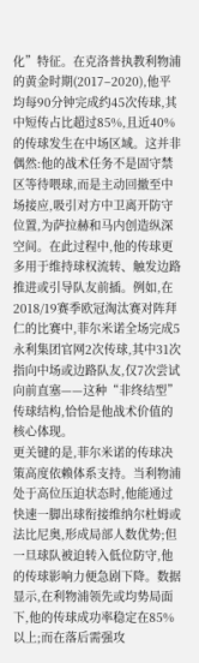化”特征。在克洛普执教利物浦的黄金时期(2017–2020),他平均每90分钟完成约45次传球,其中短传占比超过85%,且近40%的传球发生在中场区域。这并非偶然:他的战术任务不是固守禁区等待喂球,而是主动回撤至中场接应,吸引对方中卫离开防守位置,为萨拉赫和马内创造纵深空间。在此过程中,他的传球更多用于维持球权流转、触发边路推进或引导队友前插。例如,在2018/19赛季欧冠淘汰赛对阵拜仁的比赛中,菲尔米诺全场完成5永利集团官网2次传球,其中31次指向中场或边路队友,仅7次尝试向前直塞——这种“非终结型”传球结构,恰恰是他战术价值的核心体现。
更关键的是,菲尔米诺的传球决策高度依赖体系支持。当利物浦处于高位压迫状态时,他能通过快速一脚出球衔接维纳尔杜姆或法比尼奥,形成局部人数优势;但一旦球队被迫转入低位防守,他的传球影响力便急剧下降。数据显示,在利物浦领先或均势局面下,他的传球成功率稳定在85%以上;而在落后需强攻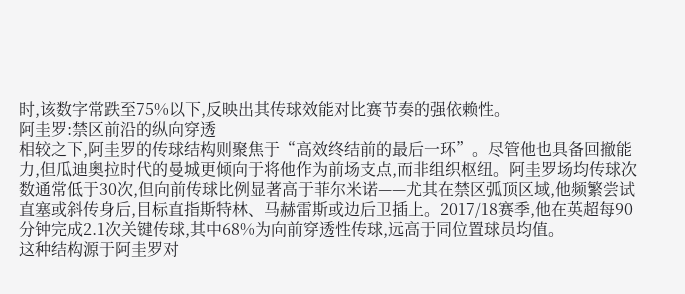时,该数字常跌至75%以下,反映出其传球效能对比赛节奏的强依赖性。
阿圭罗:禁区前沿的纵向穿透
相较之下,阿圭罗的传球结构则聚焦于“高效终结前的最后一环”。尽管他也具备回撤能力,但瓜迪奥拉时代的曼城更倾向于将他作为前场支点,而非组织枢纽。阿圭罗场均传球次数通常低于30次,但向前传球比例显著高于菲尔米诺——尤其在禁区弧顶区域,他频繁尝试直塞或斜传身后,目标直指斯特林、马赫雷斯或边后卫插上。2017/18赛季,他在英超每90分钟完成2.1次关键传球,其中68%为向前穿透性传球,远高于同位置球员均值。
这种结构源于阿圭罗对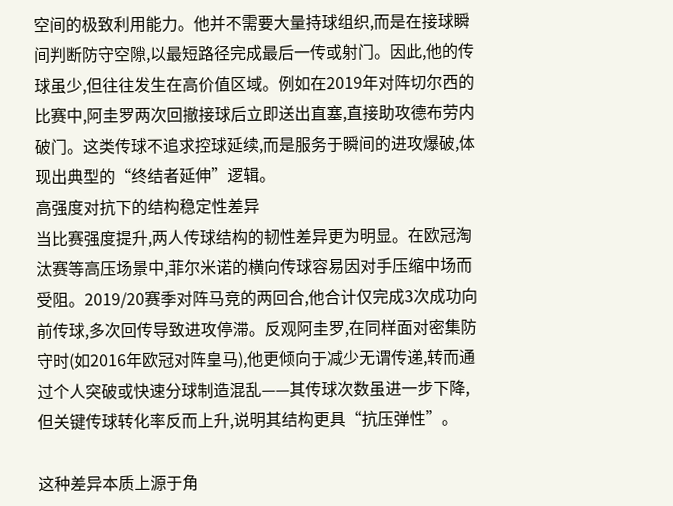空间的极致利用能力。他并不需要大量持球组织,而是在接球瞬间判断防守空隙,以最短路径完成最后一传或射门。因此,他的传球虽少,但往往发生在高价值区域。例如在2019年对阵切尔西的比赛中,阿圭罗两次回撤接球后立即送出直塞,直接助攻德布劳内破门。这类传球不追求控球延续,而是服务于瞬间的进攻爆破,体现出典型的“终结者延伸”逻辑。
高强度对抗下的结构稳定性差异
当比赛强度提升,两人传球结构的韧性差异更为明显。在欧冠淘汰赛等高压场景中,菲尔米诺的横向传球容易因对手压缩中场而受阻。2019/20赛季对阵马竞的两回合,他合计仅完成3次成功向前传球,多次回传导致进攻停滞。反观阿圭罗,在同样面对密集防守时(如2016年欧冠对阵皇马),他更倾向于减少无谓传递,转而通过个人突破或快速分球制造混乱——其传球次数虽进一步下降,但关键传球转化率反而上升,说明其结构更具“抗压弹性”。

这种差异本质上源于角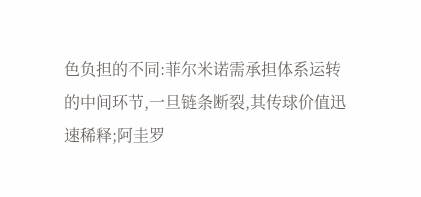色负担的不同:菲尔米诺需承担体系运转的中间环节,一旦链条断裂,其传球价值迅速稀释;阿圭罗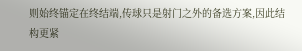则始终锚定在终结端,传球只是射门之外的备选方案,因此结构更紧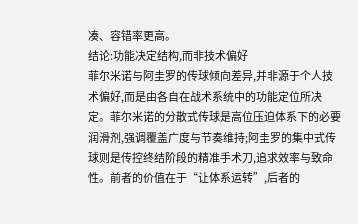凑、容错率更高。
结论:功能决定结构,而非技术偏好
菲尔米诺与阿圭罗的传球倾向差异,并非源于个人技术偏好,而是由各自在战术系统中的功能定位所决定。菲尔米诺的分散式传球是高位压迫体系下的必要润滑剂,强调覆盖广度与节奏维持;阿圭罗的集中式传球则是传控终结阶段的精准手术刀,追求效率与致命性。前者的价值在于“让体系运转”,后者的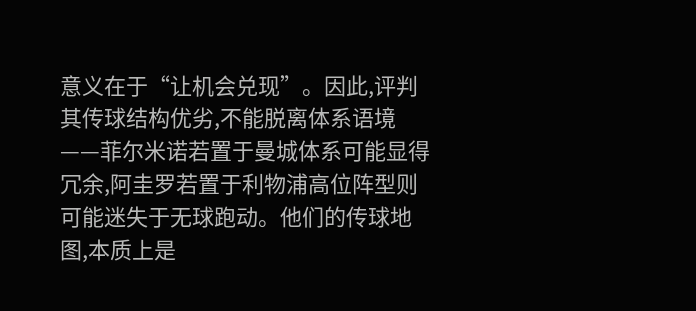意义在于“让机会兑现”。因此,评判其传球结构优劣,不能脱离体系语境——菲尔米诺若置于曼城体系可能显得冗余,阿圭罗若置于利物浦高位阵型则可能迷失于无球跑动。他们的传球地图,本质上是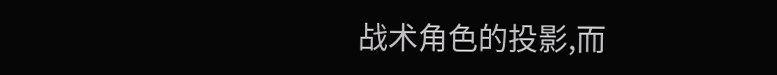战术角色的投影,而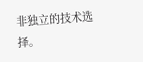非独立的技术选择。